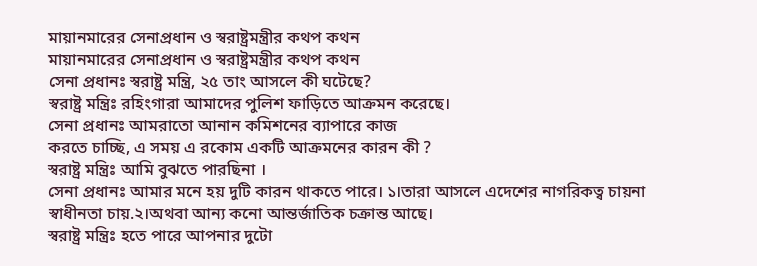মায়ানমারের সেনাপ্রধান ও স্বরাষ্ট্রমন্ত্রীর কথপ কথন
মায়ানমারের সেনাপ্রধান ও স্বরাষ্ট্রমন্ত্রীর কথপ কথন
সেনা প্রধানঃ স্বরাষ্ট্র মন্ত্রি, ২৫ তাং আসলে কী ঘটেছে?
স্বরাষ্ট্র মন্ত্রিঃ রহিংগারা আমাদের পুলিশ ফাড়িতে আক্রমন করেছে।
সেনা প্রধানঃ আমরাতো আনান কমিশনের ব্যাপারে কাজ
করতে চাচ্ছি, এ সময় এ রকোম একটি আক্রমনের কারন কী ?
স্বরাষ্ট্র মন্ত্রিঃ আমি বুঝতে পারছিনা ।
সেনা প্রধানঃ আমার মনে হয় দুটি কারন থাকতে পারে। ১।তারা আসলে এদেশের নাগরিকত্ব চায়না স্বাধীনতা চায়.২।অথবা আন্য কনো আন্তর্জাতিক চক্রান্ত আছে।
স্বরাষ্ট্র মন্ত্রিঃ হতে পারে আপনার দুটো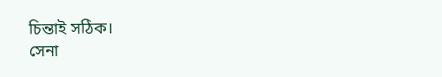চিন্তাই সঠিক।
সেনা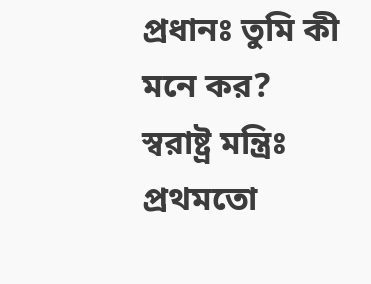প্রধানঃ তুমি কী মনে কর?
স্বরাষ্ট্র মন্ত্রিঃ প্রথমতো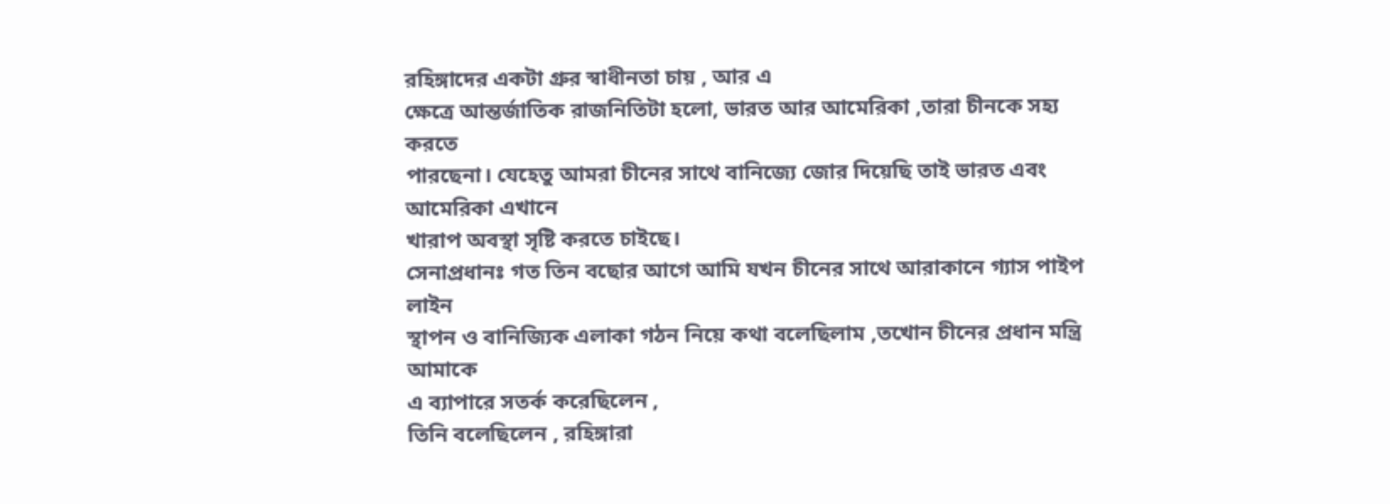রহিঙ্গাদের একটা গ্রুর স্বাধীনতা চায় , আর এ
ক্ষেত্রে আন্তর্জাতিক রাজনিতিটা হলো, ভারত আর আমেরিকা ,তারা চীনকে সহ্য করতে
পারছেনা। যেহেতু আমরা চীনের সাথে বানিজ্যে জোর দিয়েছি তাই ভারত এবং আমেরিকা এখানে
খারাপ অবস্থা সৃষ্টি করতে চাইছে।
সেনাপ্রধানঃ গত তিন বছোর আগে আমি যখন চীনের সাথে আরাকানে গ্যাস পাইপ লাইন
স্থাপন ও বানিজ্যিক এলাকা গঠন নিয়ে কথা বলেছিলাম ,তখোন চীনের প্রধান মন্ত্রি আমাকে
এ ব্যাপারে সতর্ক করেছিলেন ,
তিনি বলেছিলেন , রহিঙ্গারা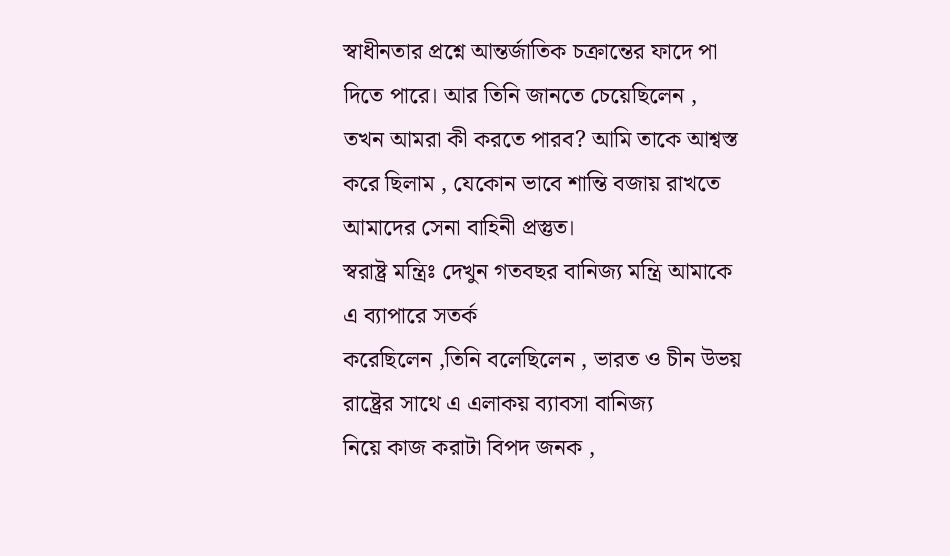স্বাধীনতার প্রশ্নে আন্তর্জাতিক চক্রান্তের ফাদে পা
দিতে পারে। আর তিনি জানতে চেয়েছিলেন , তখন আমরা কী করতে পারব? আমি তাকে আশ্বস্ত
করে ছিলাম , যেকোন ভাবে শান্তি বজায় রাখতে আমাদের সেনা বাহিনী প্রস্তুত।
স্বরাষ্ট্র মন্ত্রিঃ দেখুন গতবছর বানিজ্য মন্ত্রি আমাকে এ ব্যাপারে সতর্ক
করেছিলেন ,তিনি বলেছিলেন , ভারত ও চীন উভয় রাষ্ট্রের সাথে এ এলাকয় ব্যাবসা বানিজ্য
নিয়ে কাজ করাটা বিপদ জনক ,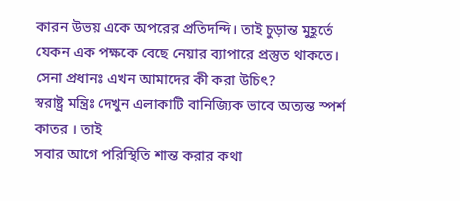কারন উভয় একে অপরের প্রতিদন্দি। তাই চুড়ান্ত মুহূর্তে
যেকন এক পক্ষকে বেছে নেয়ার ব্যাপারে প্রস্তুত থাকতে।
সেনা প্রধানঃ এখন আমাদের কী করা উচিৎ?
স্বরাষ্ট্র মন্ত্রিঃ দেখুন এলাকাটি বানিজ্যিক ভাবে অত্যন্ত স্পর্শ কাতর । তাই
সবার আগে পরিস্থিতি শান্ত করার কথা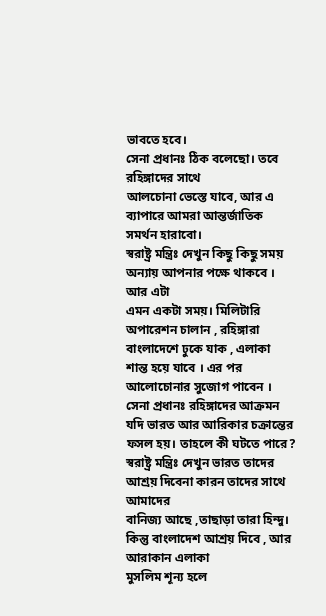ভাবতে হবে।
সেনা প্রধানঃ ঠিক বলেছো। তবে রহিঙ্গাদের সাথে
আলচোনা ভেস্তে যাবে, আর এ ব্যাপারে আমরা আন্তর্জাতিক সমর্থন হারাবো।
স্বরাষ্ট্র মন্ত্রিঃ দেখুন কিছু কিছু সময় অন্যায় আপনার পক্ষে থাকবে । আর এটা
এমন একটা সময়। মিলিটারি অপারেশন চালান , রহিঙ্গারা বাংলাদেশে ঢুকে যাক , এলাকা
শান্ত হয়ে যাবে । এর পর আলোচোনার সুজোগ পাবেন ।
সেনা প্রধানঃ রহিঙ্গাদের আক্রমন যদি ভারত আর আরিকার চক্রান্তের ফসল হয়। তাহলে কী ঘটতে পারে?
স্বরাষ্ট্র মন্ত্রিঃ দেখুন ভারত তাদের আশ্রয় দিবেনা কারন তাদের সাথে আমাদের
বানিজ্য আছে ,তাছাড়া তারা হিন্দু। কিন্তু বাংলাদেশ আশ্রয় দিবে , আর আরাকান এলাকা
মুসলিম শূন্য হলে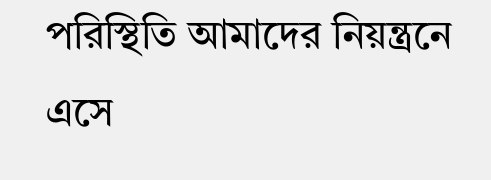পরিস্থিতি আমাদের নিয়ন্ত্রনে এসে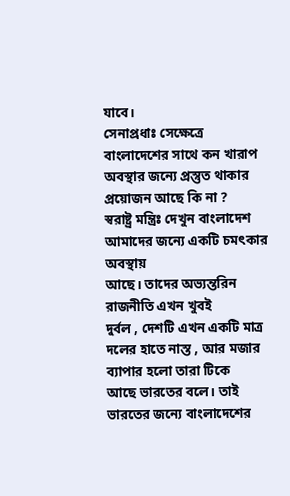যাবে।
সেনাপ্রধাঃ সেক্ষেত্রে বাংলাদেশের সাথে কন খারাপ অবস্থার জন্যে প্রস্তুত থাকার
প্রয়োজন আছে কি না ?
স্বরাষ্ট্র মন্ত্রিঃ দেখুন বাংলাদেশ আমাদের জন্যে একটি চমৎকার অবস্থায়
আছে। তাদের অভ্যন্তরিন রাজনীতি এখন খুবই
দুর্বল , দেশটি এখন একটি মাত্র দলের হাতে নাস্ত , আর মজার ব্যাপার হলো তারা টিকে
আছে ভারতের বলে। তাই ভারতের জন্যে বাংলাদেশের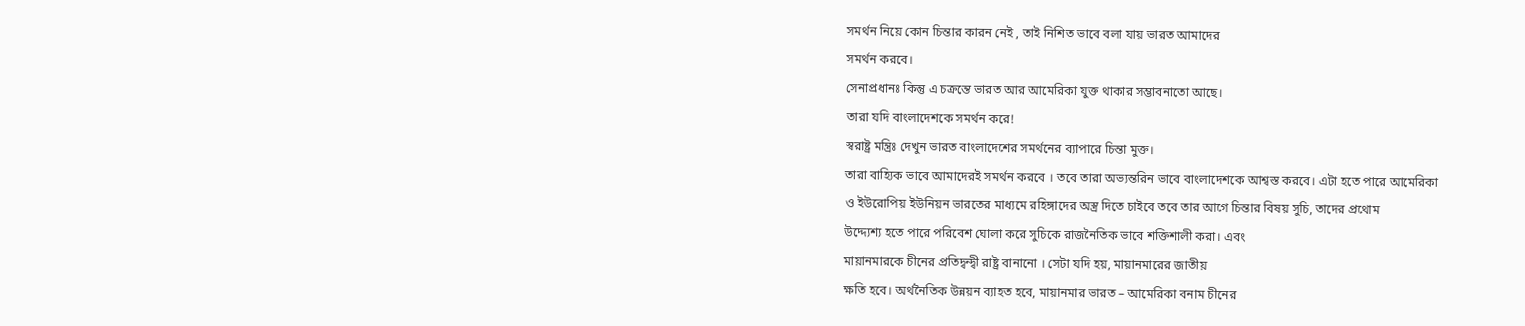সমর্থন নিয়ে কোন চিন্তার কারন নেই , তাই নিশিত ভাবে বলা যায় ভারত আমাদের
সমর্থন করবে।
সেনাপ্রধানঃ কিন্তু এ চক্রন্তে ভারত আর আমেরিকা যুক্ত থাকার সম্ভাবনাতো আছে।
তারা যদি বাংলাদেশকে সমর্থন করে!
স্বরাষ্ট্র মন্ত্রিঃ দেখুন ভারত বাংলাদেশের সমর্থনের ব্যাপারে চিন্তা মুক্ত।
তারা বাহ্যিক ভাবে আমাদেরই সমর্থন করবে । তবে তারা অভ্যন্তরিন ভাবে বাংলাদেশকে আশ্বস্ত করবে। এটা হতে পারে আমেরিকা
ও ইউরোপিয় ইউনিয়ন ভারতের মাধ্যমে রহিঙ্গাদের অস্ত্র দিতে চাইবে তবে তার আগে চিন্তার বিষয় সুচি, তাদের প্রথোম
উদ্দ্যেশ্য হতে পারে পরিবেশ ঘোলা করে সুচিকে রাজনৈতিক ভাবে শক্তিশালী করা। এবং
মায়ানমারকে চীনের প্রতিদ্বন্দ্বী রাষ্ট্র বানানো । সেটা যদি হয়, মায়ানমারের জাতীয়
ক্ষতি হবে। অর্থনৈতিক উন্নয়ন ব্যাহত হবে, মায়ানমার ভারত – আমেরিকা বনাম চীনের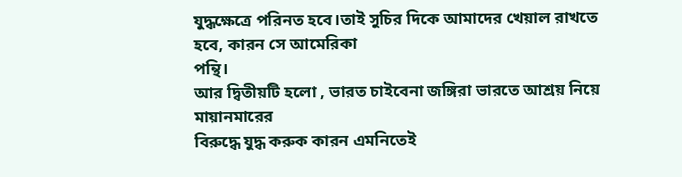যুদ্ধক্ষেত্রে পরিনত হবে।তাই সুচির দিকে আমাদের খেয়াল রাখতে হবে, কারন সে আমেরিকা
পন্থি।
আর দ্বিতীয়টি হলো , ভারত চাইবেনা জঙ্গিরা ভারতে আশ্রয় নিয়ে মায়ানমারের
বিরুদ্ধে যুদ্ধ করুক কারন এমনিতেই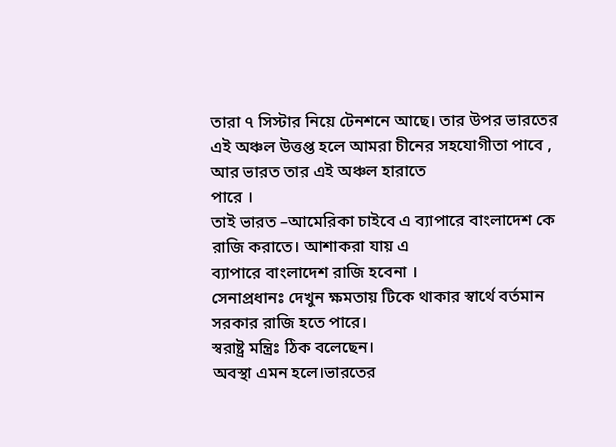তারা ৭ সিস্টার নিয়ে টেনশনে আছে। তার উপর ভারতের
এই অঞ্চল উত্তপ্ত হলে আমরা চীনের সহযোগীতা পাবে , আর ভারত তার এই অঞ্চল হারাতে
পারে ।
তাই ভারত –আমেরিকা চাইবে এ ব্যাপারে বাংলাদেশ কে রাজি করাতে। আশাকরা যায় এ
ব্যাপারে বাংলাদেশ রাজি হবেনা ।
সেনাপ্রধানঃ দেখুন ক্ষমতায় টিকে থাকার স্বার্থে বর্তমান সরকার রাজি হতে পারে।
স্বরাষ্ট্র মন্ত্রিঃ ঠিক বলেছেন।
অবস্থা এমন হলে।ভারতের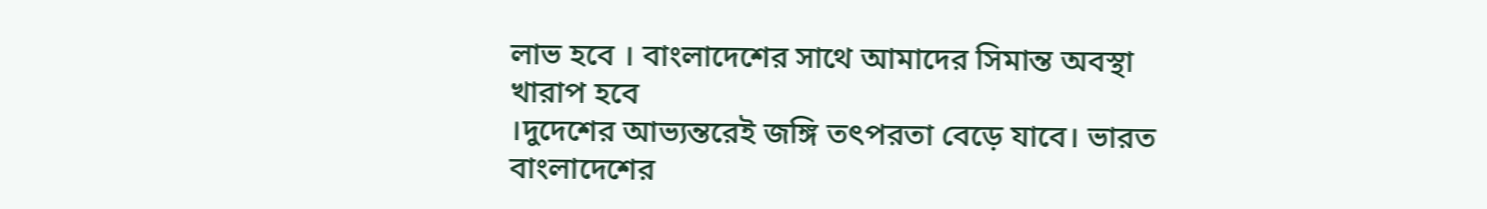লাভ হবে । বাংলাদেশের সাথে আমাদের সিমান্ত অবস্থা খারাপ হবে
।দুদেশের আভ্যন্তরেই জঙ্গি তৎপরতা বেড়ে যাবে। ভারত বাংলাদেশের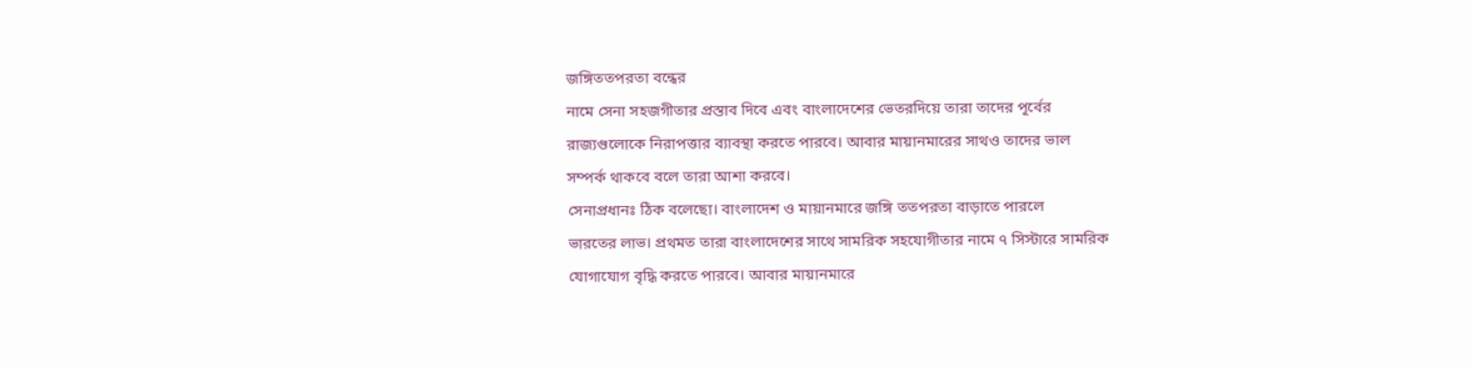জঙ্গিততপরতা বন্ধের
নামে সেনা সহজগীতার প্রস্তাব দিবে এবং বাংলাদেশের ভেতরদিয়ে তারা তাদের পূর্বের
রাজ্যগুলোকে নিরাপত্তার ব্যাবস্থা করতে পারবে। আবার মায়ানমারের সাথও তাদের ভাল
সম্পর্ক থাকবে বলে তারা আশা করবে।
সেনাপ্রধানঃ ঠিক বলেছো। বাংলাদেশ ও মায়ানমারে জঙ্গি ততপরতা বাড়াতে পারলে
ভারতের লাভ। প্রথমত তারা বাংলাদেশের সাথে সামরিক সহযোগীতার নামে ৭ সিস্টারে সামরিক
যোগাযোগ বৃদ্ধি করতে পারবে। আবার মায়ানমারে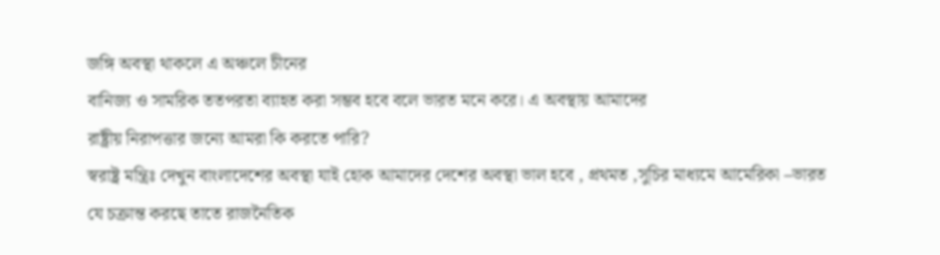জঙ্গি অবস্থা থাকলে এ অঞ্চলে চীনের
বানিজ্য ও সামরিক ততপরতা ব্যাহত করা সম্ভব হবে বলে ভারত মনে করে। এ অবস্থায় আমাদের
রাষ্ট্রীয় নিরাপত্তার জন্যে আমরা কি করতে পারি?
স্বরাষ্ট্র মন্ত্রিঃ দেখুন বাংলাদেশের অবস্থা যাই হোক আমাদের দেশের অবস্থা ভাল হবে , প্রথমত ,সুচির মাধ্যমে আমেরিকা –ভারত
যে চক্রান্ত করছে তাতে রাজনৈতিক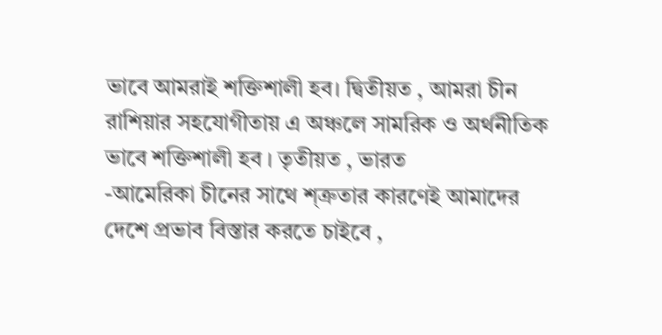ভাবে আমরাই শক্তিশালী হব। দ্বিতীয়ত , আমরা চীন
রাশিয়ার সহযোগীতায় এ অঞ্চলে সামরিক ও অর্থনীতিক ভাবে শক্তিশালী হব । তৃতীয়ত , ভারত
-আমেরিকা চীনের সাথে শ্ত্রুতার কারণেই আমাদের দেশে প্রভাব বিস্তার করতে চাইবে ,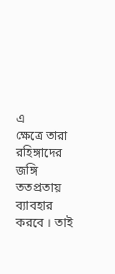এ
ক্ষেত্রে তারা রহিঙ্গাদের জঙ্গি ততপ্রতায় ব্যাবহার করবে । তাই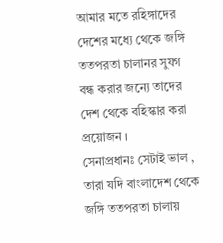আমার মতে রহিঙ্গাদের
দেশের মধ্যে থেকে জঙ্গি ততপরতা চালানর সুযগ বন্ধ করার জন্যে তাদের দেশ থেকে বহিস্কার করা প্রয়োজন ।
সেনাপ্রধানঃ সেটাই ভাল , তারা যদি বাংলাদেশ থেকে জঙ্গি ততপরতা চালায়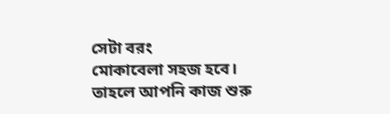সেটা বরং
মোকাবেলা সহজ হবে।
তাহলে আপনি কাজ শুরু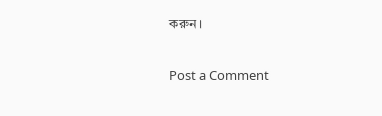করুন।

Post a Comment